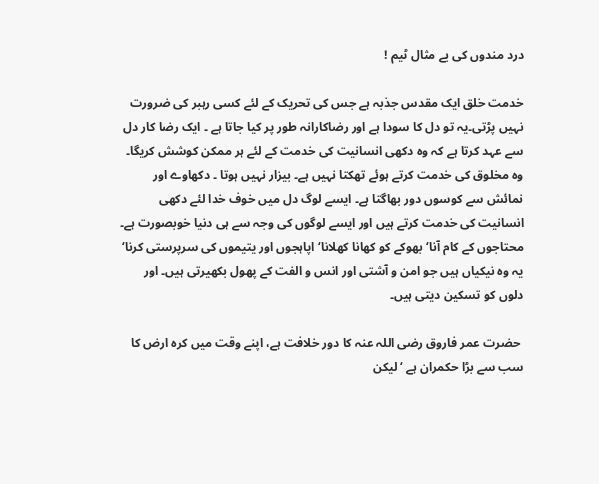درد مندوں کی بے مثال ٹیم !

خدمت خلق ایک مقدس جذبہ ہے جس کی تحریک کے لئے کسی رہبر کی ضرورت نہیں پڑتی۔یہ تو دل کا سودا ہے اور رضاکارانہ طور پر کیا جاتا ہے ۔ ایک رضا کار دل سے عہد کرتا ہے کہ وہ دکھی انسانیت کی خدمت کے لئے ہر ممکن کوشش کریگا۔ وہ مخلوق کی خدمت کرتے ہوئے تھکتا نہیں ہے۔ بیزار نہیں ہوتا ۔ دکھاوے اور نمائش سے کوسوں دور بھاگتا ہے۔ ایسے لوگ دل میں خوف خدا لئے دکھی انسانیت کی خدمت کرتے ہیں اور ایسے لوگوں کی وجہ سے ہی دنیا خوبصورت ہے۔ محتاجوں کے کام آنا‘ بھوکے کو کھانا کھلانا‘ اپاہجوں اور یتیموں کی سرپرستی کرنا‘ یہ وہ نیکیاں ہیں جو امن و آشتی اور انس و الفت کے پھول بکھیرتی ہیں۔ اور دلوں کو تسکین دیتی ہیں۔

 حضرت عمر فاروق رضی اللہ عنہ کا دور خلافت ہے، اپنے وقت میں کرہ ارض کا سب سے بڑا حکمران ہے ‘ لیکن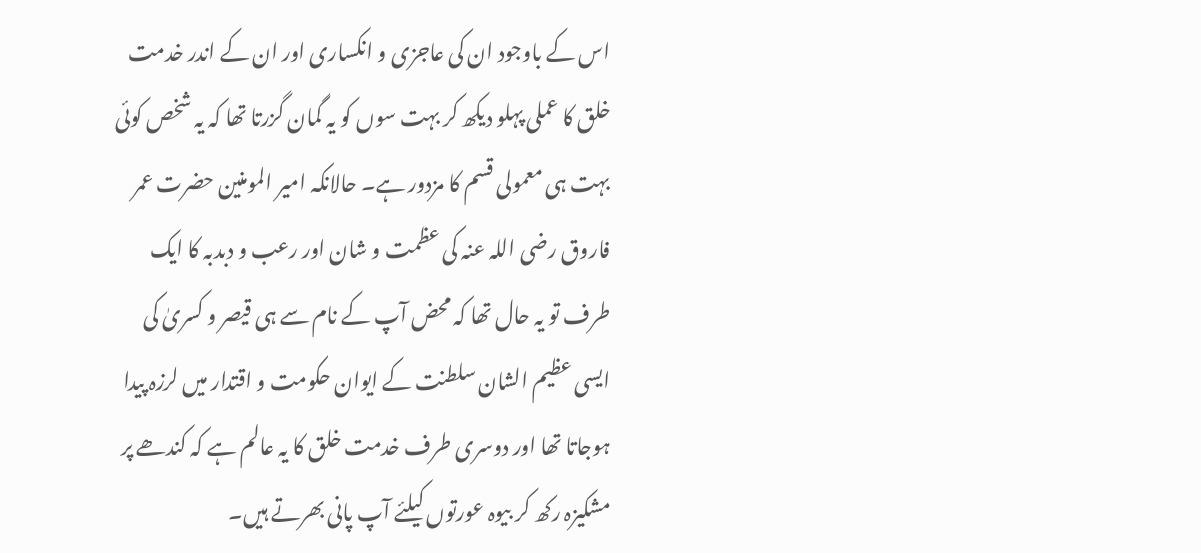اس کے باوجود ان کی عاجزی و انکساری اور ان کے اندر خدمت خلق کا عملی پہلو دیکھ کر بہت سوں کو یہ گمان گزرتا تھا کہ یہ شخص کوئی بہت ہی معمولی قسم کا مزدور ہے۔ حالانکہ امیر المومنین حضرت عمر فاروق رضی اللہ عنہ کی عظمت و شان اور رعب و دبدبہ کا ایک طرف تو یہ حال تھا کہ محض آپ کے نام سے ہی قیصر و کسریٰ کی ایسی عظیم الشان سلطنت کے ایوان حکومت و اقتدار میں لرزہ پیدا ہوجاتا تھا اور دوسری طرف خدمت خلق کا یہ عالم ہے کہ کندھے پر مشکیزہ رکھ کر بیوہ عورتوں کیلئے آپ پانی بھرتے ہیں۔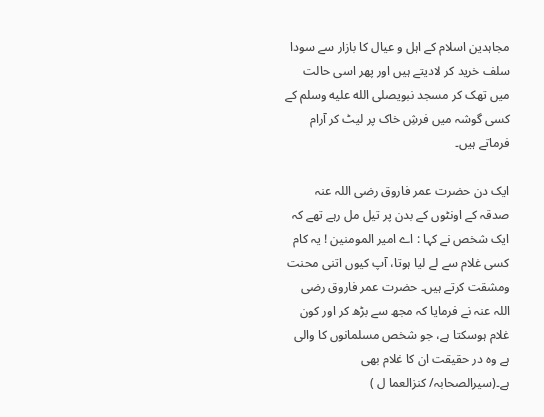مجاہدین اسلام کے اہل و عیال کا بازار سے سودا سلف خرید کر لادیتے ہیں اور پھر اسی حالت میں تھک کر مسجد نبویصلى الله عليه وسلم کے کسی گوشہ میں فرشِ خاک پر لیٹ کر آرام فرماتے ہیں۔

ایک دن حضرت عمر فاروق رضی اللہ عنہ صدقہ کے اونٹوں کے بدن پر تیل مل رہے تھے کہ ایک شخص نے کہا : اے امیر المومنین ! یہ کام کسی غلام سے لے لیا ہوتا، آپ کیوں اتنی محنت ومشقت کرتے ہیں۔ حضرت عمر فاروق رضی اللہ عنہ نے فرمایا کہ مجھ سے بڑھ کر اور کون غلام ہوسکتا ہے، جو شخص مسلمانوں کا والی ہے وہ در حقیقت ان کا غلام بھی ہے۔(سیرالصحابہ/ کنزالعما ل )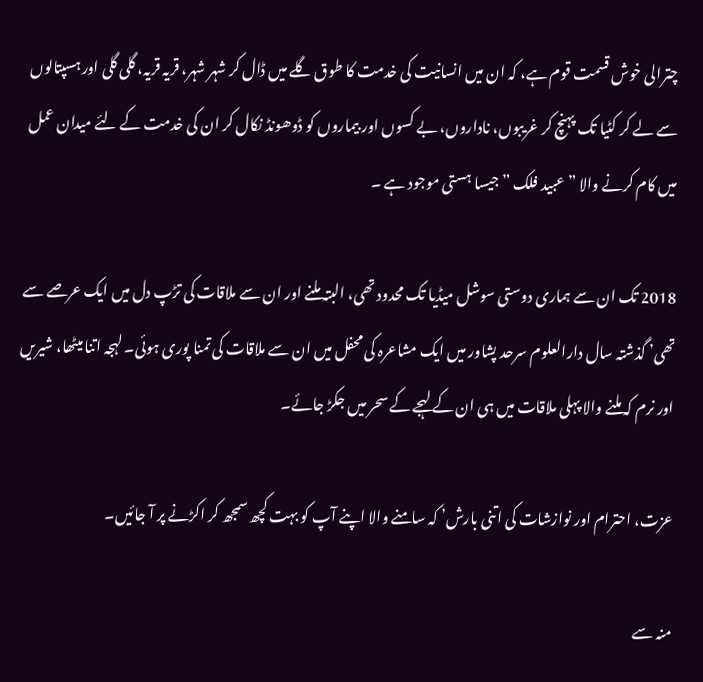چترالی خوش قسمت قوم ہے، کہ ان میں انسانیت کی خدمت کا طوق گلے میں ڈال کر شہر شہر، قریہ قریہ، گلی گلی اور ہسپتالوں سے لے کر کٹیا تک پہنچ کر غریبوں، ناداروں، بے کسوں اور بیماروں کو ڈوھونڈ نکال کر ان کی خدمت کے لئے میدان عمل میں کام کرنے والا ” عبید فلک ” جیسا ہستی موجود ہے ۔

2018 تک ان سے ہماری دوستی سوشل میڈیا تک محدود تھی، البتہ ملنے اور ان سے ملاقات کی تڑپ دل میں ایک عرصے سے تھی’ گذشتہ سال دارالعلوم سرحد پشاور میں ایک مشاعرہ کی محفل میں ان سے ملاقات کی تمنا پوری ہوئی۔ لہجہ اتنا میٹھا، شیریں اور نرم کہ ملنے والا پہلی ملاقات میں ہی ان کے لہجے کے سحر میں جکڑ جائے۔

عزت، احترام اور نوازشات کی اتنی بارش’ کہ سامنے والا اپنے آپ کو بہت کچھ سمجھ کر اکڑنے پر آ جائیں۔

منہ سے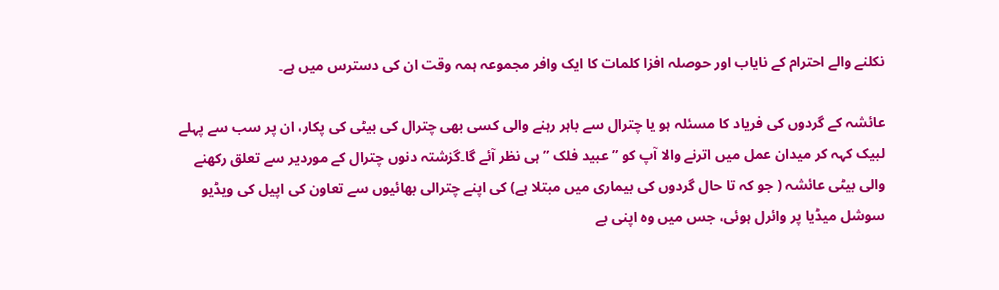نکلنے والے احترام کے نایاب اور حوصلہ افزا کلمات کا ایک وافر مجموعہ ہمہ وقت ان کی دسترس میں ہے۔

عائشہ کے گردوں کی فریاد کا مسئلہ ہو یا چترال سے باہر رہنے والی کسی بھی چترال کی بیٹی کی پکار، ان پر سب سے پہلے لبیک کہہ کر میدان عمل میں اترنے والا آپ کو ” عبید فلک ” ہی نظر آئے گا۔گزشتہ دنوں چترال کے موردیر سے تعلق رکھنے والی بیٹی عائشہ ( جو کہ تا حال گردوں کی بیماری میں مبتلا ہے) کی اپنے چترالی بھائیوں سے تعاون کی اپیل کی ویڈیو سوشل میڈیا پر وائرل ہوئی، جس میں وہ اپنی بے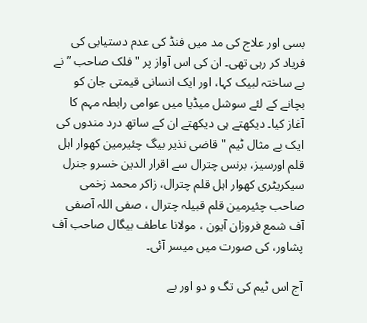بسی اور علاج کی مد میں فنڈ کی عدم دستیابی کی فریاد کر رہی تھی۔ ان کی اس آواز پر "فلک صاحب ” نے بے ساختہ لبیک کہا، اور ایک انسانی قیمتی جان کو بچانے کے لئے سوشل میڈیا میں عوامی رابطہ مہم کا آغاز کیا۔ دیکھتے ہی دیکھتے ان کے ساتھ درد مندوں کی ایک بے مثال ٹیم "قاضی نذیر بیگ چئیرمین کھوار اہل قلم اورسیز، برنس چترال سے اقرار الدین خسرو جنرل سیکریٹری کھوار اہل قلم چترال، زاکر محمد زخمی صاحب چئیرمین قلم قبیلہ چترال ، صفی اللہ آصفی آف شمع فروزان آیون ، مولانا عاطف بیگال صاحب آف پشاور، کی صورت میں میسر آئی۔

آج اس ٹیم کی تگ و دو اور بے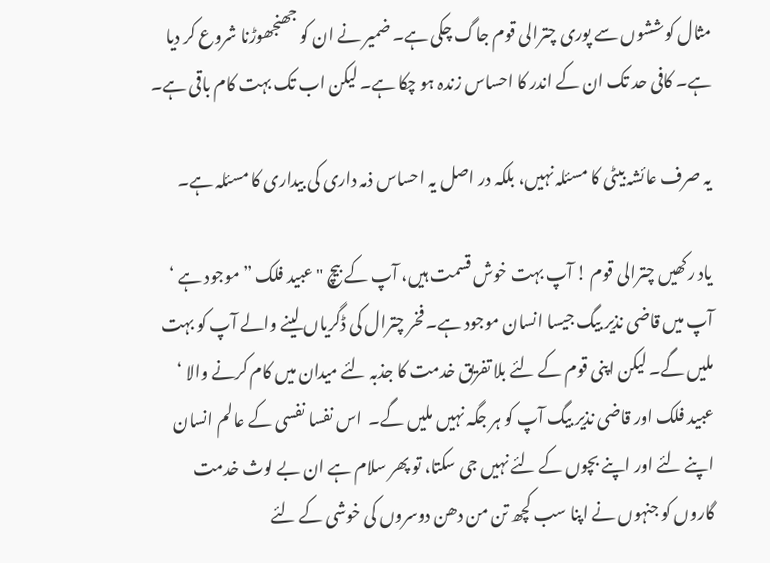مثال کوششوں سے پوری چترالی قوم جاگ چکی ہے۔ ضمیر نے ان کو جھنجھوڑنا شروع کر دیا ہے۔ کافی حد تک ان کے اندر کا احساس زندہ ہو چکا ہے۔ لیکن اب تک بہت کام باقی ہے۔

یہ صرف عائشہ بیٹی کا مسئلہ نہیں، بلکہ در اصل یہ احساس ذمہ داری کی بیداری کا مسئلہ ہے۔

یاد رکھیں چترالی قوم ! آپ بہت خوش قسمت ہیں، آپ کے بیچ "عبید فلک ” موجود ہے ‘ آپ میں قاضی نذیر بیگ جیسا انسان موجود ہے۔ فخر چترال کی ڈگریاں لینے والے آپ کو بہت ملیں گے۔ لیکن اپنی قوم کے لئے بلا تفریق خدمت کا جذبہ لئے میدان میں کام کرنے والا ‘ عبید فلک اور قاضی نذیر بیگ آپ کو ہر جگہ نہیں ملیں گے۔  اس نفسا نفسی کے عالم انسان اپنے لئے اور اپنے بچوں کے لئے نہیں جی سکتا، تو پھر سلام ہے ان بے لوث خدمت گاروں کو جنہوں نے اپنا سب کچھ تن من دھن دوسروں کی خوشی کے لئے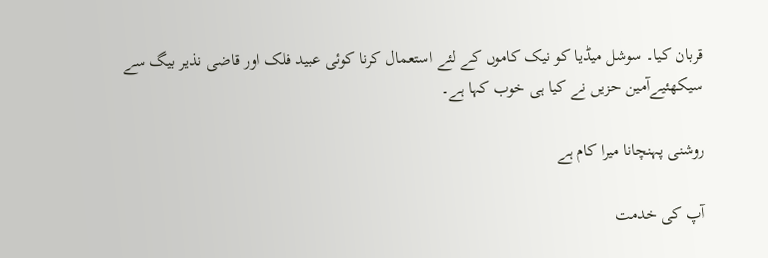قربان کیا۔ سوشل میڈیا کو نیک کاموں کے لئے استعمال کرنا کوئی عبید فلک اور قاضی نذیر بیگ سے سیکھئیےآمین حزیں نے کیا ہی خوب کہا ہے۔

روشنی پہنچانا میرا کام ہے

آپ کی خدمت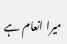میرا انعام ہے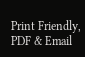Print Friendly, PDF & Email